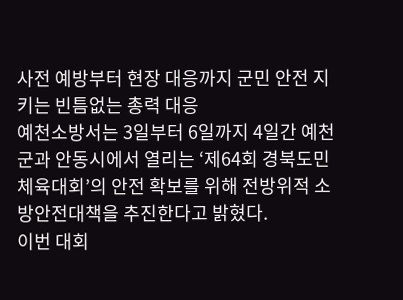사전 예방부터 현장 대응까지 군민 안전 지키는 빈틈없는 총력 대응
예천소방서는 3일부터 6일까지 4일간 예천군과 안동시에서 열리는 ‘제64회 경북도민체육대회’의 안전 확보를 위해 전방위적 소방안전대책을 추진한다고 밝혔다.
이번 대회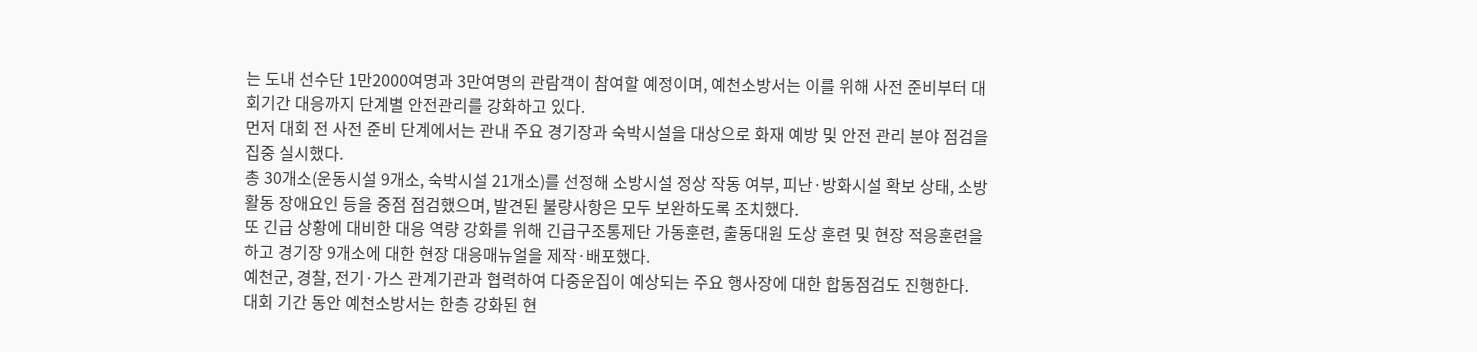는 도내 선수단 1만2000여명과 3만여명의 관람객이 참여할 예정이며, 예천소방서는 이를 위해 사전 준비부터 대회기간 대응까지 단계별 안전관리를 강화하고 있다.
먼저 대회 전 사전 준비 단계에서는 관내 주요 경기장과 숙박시설을 대상으로 화재 예방 및 안전 관리 분야 점검을 집중 실시했다.
총 30개소(운동시설 9개소, 숙박시설 21개소)를 선정해 소방시설 정상 작동 여부, 피난·방화시설 확보 상태, 소방 활동 장애요인 등을 중점 점검했으며, 발견된 불량사항은 모두 보완하도록 조치했다.
또 긴급 상황에 대비한 대응 역량 강화를 위해 긴급구조통제단 가동훈련, 출동대원 도상 훈련 및 현장 적응훈련을 하고 경기장 9개소에 대한 현장 대응매뉴얼을 제작·배포했다.
예천군, 경찰, 전기·가스 관계기관과 협력하여 다중운집이 예상되는 주요 행사장에 대한 합동점검도 진행한다.
대회 기간 동안 예천소방서는 한층 강화된 현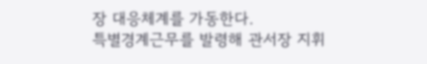장 대응체계를 가동한다.
특별경계근무를 발령해 관서장 지휘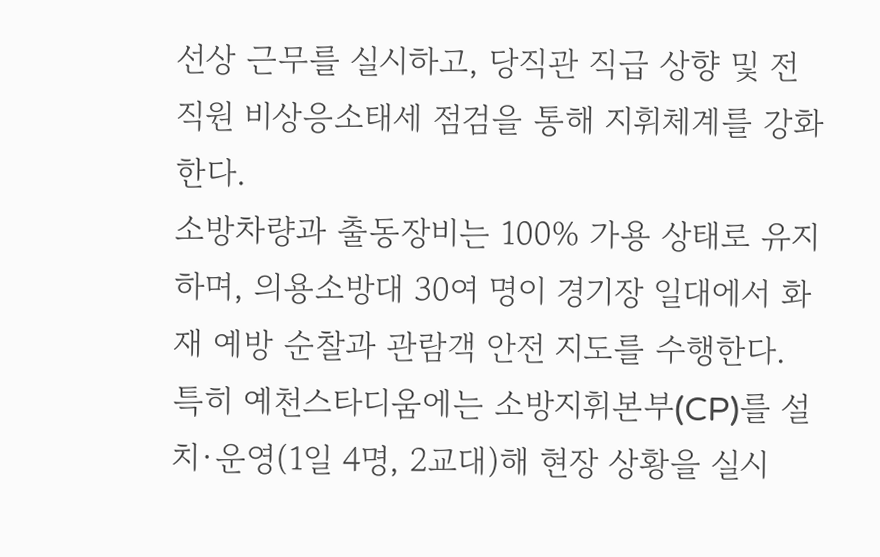선상 근무를 실시하고, 당직관 직급 상향 및 전 직원 비상응소태세 점검을 통해 지휘체계를 강화한다.
소방차량과 출동장비는 100% 가용 상태로 유지하며, 의용소방대 30여 명이 경기장 일대에서 화재 예방 순찰과 관람객 안전 지도를 수행한다.
특히 예천스타디움에는 소방지휘본부(CP)를 설치·운영(1일 4명, 2교대)해 현장 상황을 실시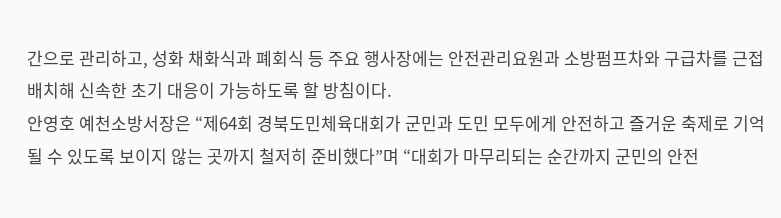간으로 관리하고, 성화 채화식과 폐회식 등 주요 행사장에는 안전관리요원과 소방펌프차와 구급차를 근접 배치해 신속한 초기 대응이 가능하도록 할 방침이다.
안영호 예천소방서장은 “제64회 경북도민체육대회가 군민과 도민 모두에게 안전하고 즐거운 축제로 기억될 수 있도록 보이지 않는 곳까지 철저히 준비했다”며 “대회가 마무리되는 순간까지 군민의 안전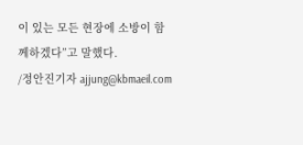이 있는 모든 현장에 소방이 함께하겠다”고 말했다.
/정안진기자 ajjung@kbmaeil.com